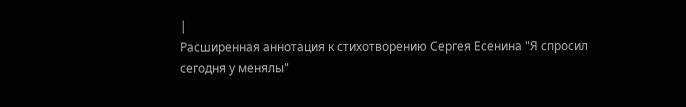|
Расширенная аннотация к стихотворению Сергея Есенина "Я спросил сегодня у менялы"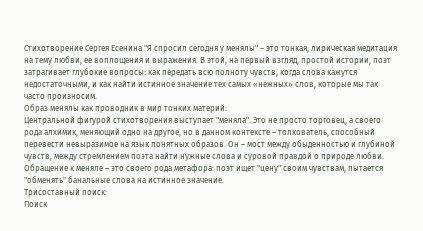Стихотворение Сергея Есенина "Я спросил сегодня у менялы" – это тонкая, лирическая медитация на тему любви, ее воплощения и выражения. В этой, на первый взгляд, простой истории, поэт затрагивает глубокие вопросы: как передать всю полноту чувств, когда слова кажутся недостаточными, и как найти истинное значение тех самых «нежных» слов, которые мы так часто произносим.
Образ менялы как проводник в мир тонких материй:
Центральной фигурой стихотворения выступает "меняла". Это не просто торговец, а своего рода алхимик, меняющий одно на другое, но в данном контексте – толкователь, способный перевести невыразимое на язык понятных образов. Он – мост между обыденностью и глубиной чувств, между стремлением поэта найти нужные слова и суровой правдой о природе любви. Обращение к меняле – это своего рода метафора: поэт ищет "цену" своим чувствам, пытается "обменять" банальные слова на истинное значение.
Трисоставный поиск:
Поиск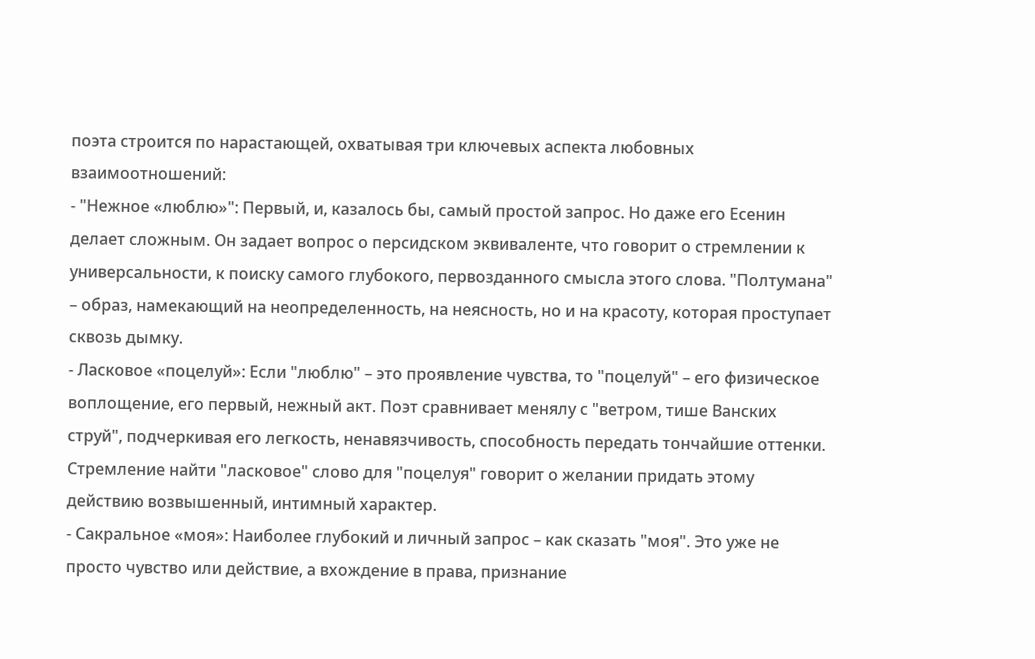поэта строится по нарастающей, охватывая три ключевых аспекта любовных взаимоотношений:
- "Нежное «люблю»": Первый, и, казалось бы, самый простой запрос. Но даже его Есенин делает сложным. Он задает вопрос о персидском эквиваленте, что говорит о стремлении к универсальности, к поиску самого глубокого, первозданного смысла этого слова. "Полтумана" – образ, намекающий на неопределенность, на неясность, но и на красоту, которая проступает сквозь дымку.
- Ласковое «поцелуй»: Если "люблю" – это проявление чувства, то "поцелуй" – его физическое воплощение, его первый, нежный акт. Поэт сравнивает менялу с "ветром, тише Ванских струй", подчеркивая его легкость, ненавязчивость, способность передать тончайшие оттенки. Стремление найти "ласковое" слово для "поцелуя" говорит о желании придать этому действию возвышенный, интимный характер.
- Сакральное «моя»: Наиболее глубокий и личный запрос – как сказать "моя". Это уже не просто чувство или действие, а вхождение в права, признание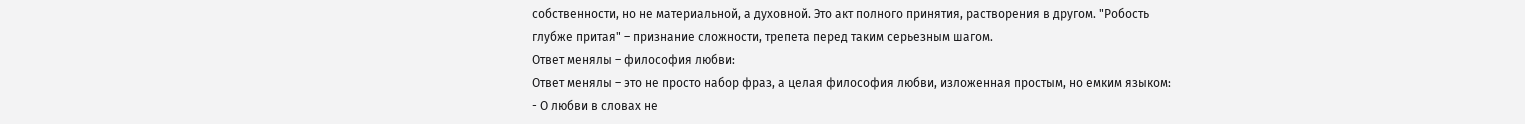собственности, но не материальной, а духовной. Это акт полного принятия, растворения в другом. "Робость глубже притая" – признание сложности, трепета перед таким серьезным шагом.
Ответ менялы – философия любви:
Ответ менялы – это не просто набор фраз, а целая философия любви, изложенная простым, но емким языком:
- О любви в словах не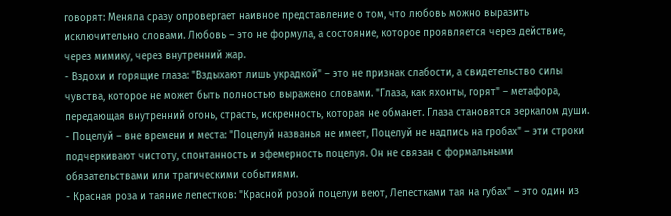говорят: Меняла сразу опровергает наивное представление о том, что любовь можно выразить исключительно словами. Любовь – это не формула, а состояние, которое проявляется через действие, через мимику, через внутренний жар.
- Вздохи и горящие глаза: "Вздыхают лишь украдкой" – это не признак слабости, а свидетельство силы чувства, которое не может быть полностью выражено словами. "Глаза, как яхонты, горят" – метафора, передающая внутренний огонь, страсть, искренность, которая не обманет. Глаза становятся зеркалом души.
- Поцелуй – вне времени и места: "Поцелуй названья не имеет, Поцелуй не надпись на гробах" – эти строки подчеркивают чистоту, спонтанность и эфемерность поцелуя. Он не связан с формальными обязательствами или трагическими событиями.
- Красная роза и таяние лепестков: "Красной розой поцелуи веют, Лепестками тая на губах" – это один из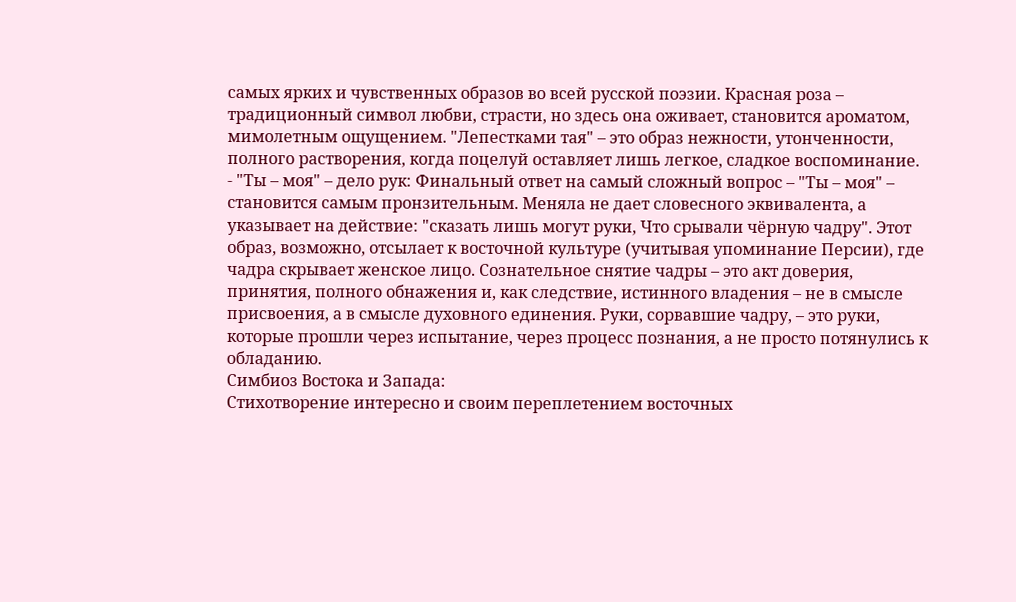самых ярких и чувственных образов во всей русской поэзии. Красная роза – традиционный символ любви, страсти, но здесь она оживает, становится ароматом, мимолетным ощущением. "Лепестками тая" – это образ нежности, утонченности, полного растворения, когда поцелуй оставляет лишь легкое, сладкое воспоминание.
- "Ты – моя" – дело рук: Финальный ответ на самый сложный вопрос – "Ты – моя" – становится самым пронзительным. Меняла не дает словесного эквивалента, а указывает на действие: "сказать лишь могут руки, Что срывали чёрную чадру". Этот образ, возможно, отсылает к восточной культуре (учитывая упоминание Персии), где чадра скрывает женское лицо. Сознательное снятие чадры – это акт доверия, принятия, полного обнажения и, как следствие, истинного владения – не в смысле присвоения, а в смысле духовного единения. Руки, сорвавшие чадру, – это руки, которые прошли через испытание, через процесс познания, а не просто потянулись к обладанию.
Симбиоз Востока и Запада:
Стихотворение интересно и своим переплетением восточных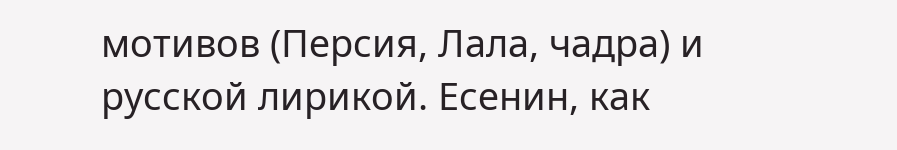мотивов (Персия, Лала, чадра) и русской лирикой. Есенин, как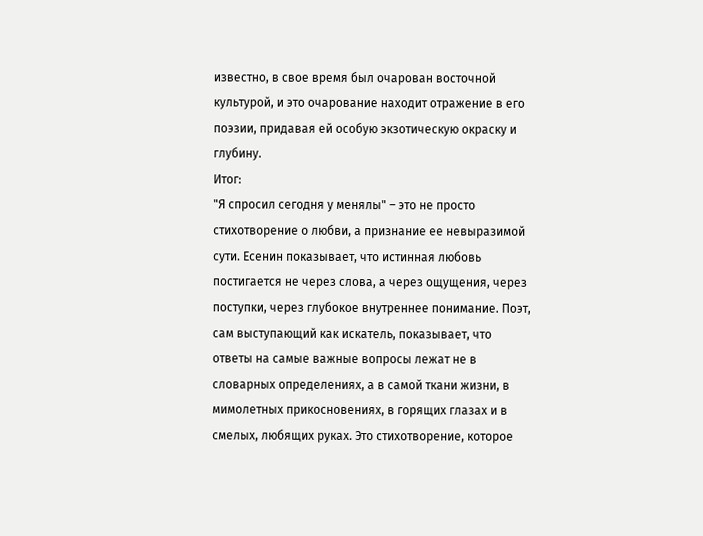известно, в свое время был очарован восточной культурой, и это очарование находит отражение в его поэзии, придавая ей особую экзотическую окраску и глубину.
Итог:
"Я спросил сегодня у менялы" – это не просто стихотворение о любви, а признание ее невыразимой сути. Есенин показывает, что истинная любовь постигается не через слова, а через ощущения, через поступки, через глубокое внутреннее понимание. Поэт, сам выступающий как искатель, показывает, что ответы на самые важные вопросы лежат не в словарных определениях, а в самой ткани жизни, в мимолетных прикосновениях, в горящих глазах и в смелых, любящих руках. Это стихотворение, которое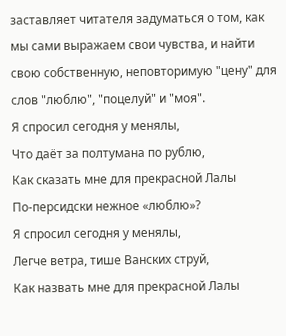заставляет читателя задуматься о том, как мы сами выражаем свои чувства, и найти свою собственную, неповторимую "цену" для слов "люблю", "поцелуй" и "моя".
Я спросил сегодня у менялы,
Что даёт за полтумана по рублю,
Как сказать мне для прекрасной Лалы
По-персидски нежное «люблю»?
Я спросил сегодня у менялы,
Легче ветра, тише Ванских струй,
Как назвать мне для прекрасной Лалы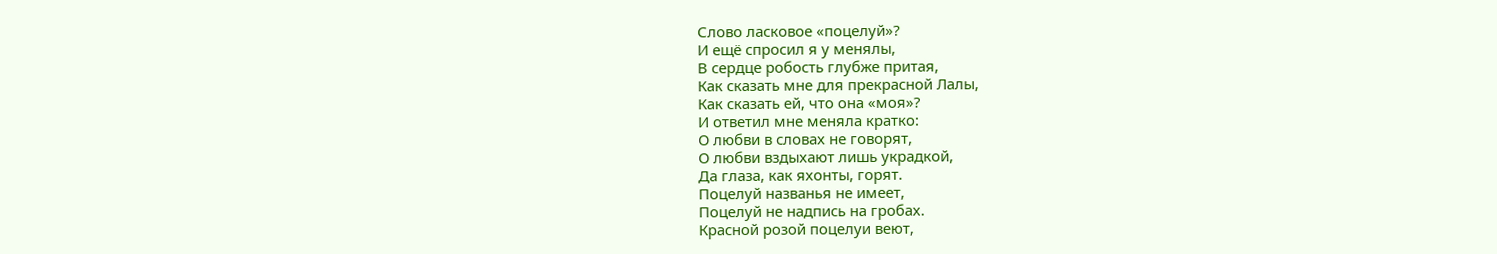Слово ласковое «поцелуй»?
И ещё спросил я у менялы,
В сердце робость глубже притая,
Как сказать мне для прекрасной Лалы,
Как сказать ей, что она «моя»?
И ответил мне меняла кратко:
О любви в словах не говорят,
О любви вздыхают лишь украдкой,
Да глаза, как яхонты, горят.
Поцелуй названья не имеет,
Поцелуй не надпись на гробах.
Красной розой поцелуи веют,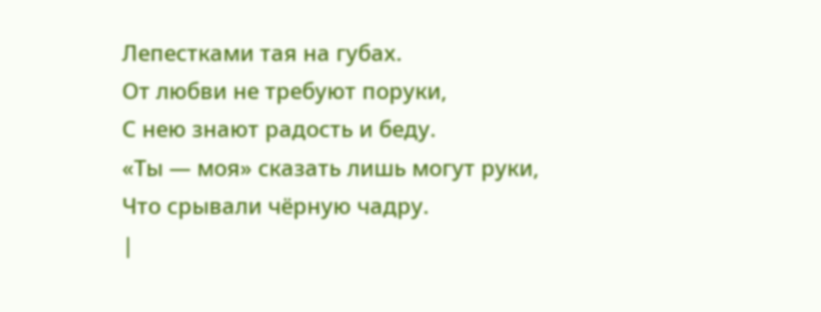Лепестками тая на губах.
От любви не требуют поруки,
С нею знают радость и беду.
«Ты — моя» сказать лишь могут руки,
Что срывали чёрную чадру.
|